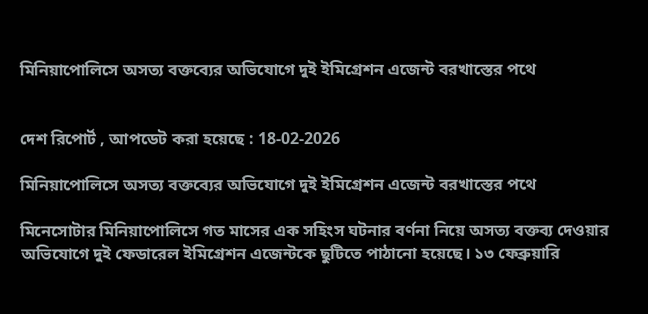মিনিয়াপোলিসে অসত্য বক্তব্যের অভিযোগে দুই ইমিগ্রেশন এজেন্ট বরখাস্তের পথে


দেশ রিপোর্ট , আপডেট করা হয়েছে : 18-02-2026

মিনিয়াপোলিসে অসত্য বক্তব্যের অভিযোগে দুই ইমিগ্রেশন এজেন্ট বরখাস্তের পথে

মিনেসোটার মিনিয়াপোলিসে গত মাসের এক সহিংস ঘটনার বর্ণনা নিয়ে অসত্য বক্তব্য দেওয়ার অভিযোগে দুই ফেডারেল ইমিগ্রেশন এজেন্টকে ছুটিতে পাঠানো হয়েছে। ১৩ ফেব্রুয়ারি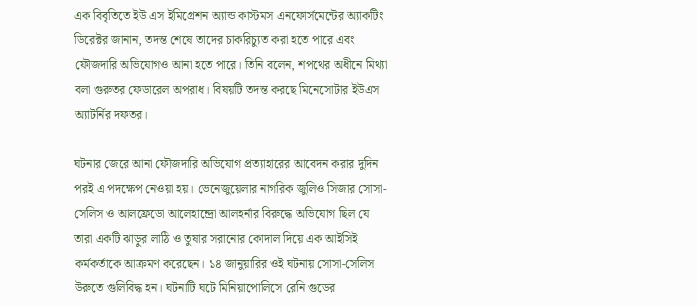এক বিবৃতিতে ইউ এস ইমিগ্রেশন অ্যান্ড কাস্টমস এনফোর্সমেন্টের অ্যাকটিং ডিরেক্টর জানান, তদন্ত শেষে তাদের চাকরিচ্যুত করা হতে পারে এবং ফৌজদারি অভিযোগও আনা হতে পারে। তিনি বলেন, শপথের অধীনে মিথ্যা বলা গুরুতর ফেডারেল অপরাধ। বিষয়টি তদন্ত করছে মিনেসোটার ইউএস অ্যাটর্নির দফতর।

ঘটনার জেরে আনা ফৌজদারি অভিযোগ প্রত্যাহারের আবেদন করার দুদিন পরই এ পদক্ষেপ নেওয়া হয়। ভেনেজুয়েলার নাগরিক জুলিও সিজার সোসা-সেলিস ও আলফ্রেডো আলেহান্দ্রো আলহর্নার বিরুদ্ধে অভিযোগ ছিল যে তারা একটি ঝাড়ুর লাঠি ও তুষার সরানোর কোদাল দিয়ে এক আইসিই কর্মকর্তাকে আক্রমণ করেছেন। ১৪ জানুয়ারির ওই ঘটনায় সোসা-সেলিস উরুতে গুলিবিদ্ধ হন। ঘটনাটি ঘটে মিনিয়াপোলিসে রেনি গুডের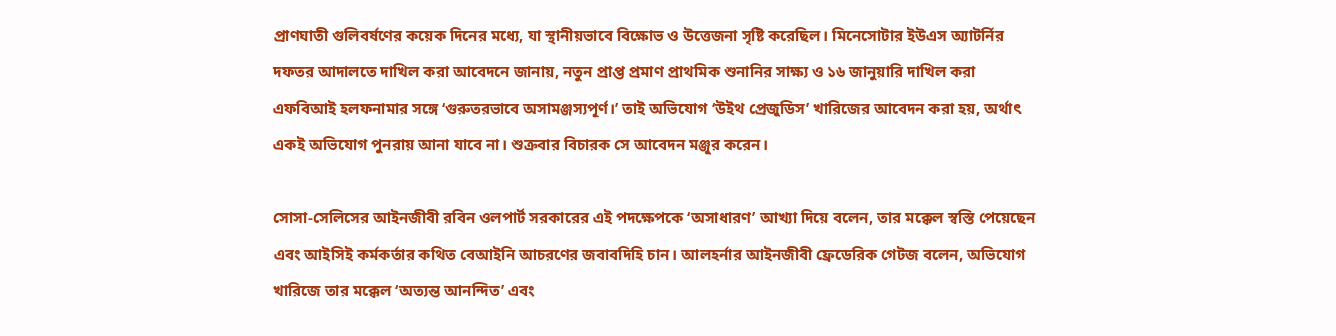প্রাণঘাতী গুলিবর্ষণের কয়েক দিনের মধ্যে, যা স্থানীয়ভাবে বিক্ষোভ ও উত্তেজনা সৃষ্টি করেছিল। মিনেসোটার ইউএস অ্যাটর্নির দফতর আদালতে দাখিল করা আবেদনে জানায়, নতুন প্রাপ্ত প্রমাণ প্রাথমিক শুনানির সাক্ষ্য ও ১৬ জানুয়ারি দাখিল করা এফবিআই হলফনামার সঙ্গে ‘গুরুতরভাবে অসামঞ্জস্যপূর্ণ।’ তাই অভিযোগ ‘উইথ প্রেজুডিস’ খারিজের আবেদন করা হয়, অর্থাৎ একই অভিযোগ পুনরায় আনা যাবে না। শুক্রবার বিচারক সে আবেদন মঞ্জুর করেন।

সোসা-সেলিসের আইনজীবী রবিন ওলপার্ট সরকারের এই পদক্ষেপকে ‘অসাধারণ’ আখ্যা দিয়ে বলেন, তার মক্কেল স্বস্তি পেয়েছেন এবং আইসিই কর্মকর্তার কথিত বেআইনি আচরণের জবাবদিহি চান। আলহর্নার আইনজীবী ফ্রেডেরিক গেটজ বলেন, অভিযোগ খারিজে তার মক্কেল ‘অত্যন্ত আনন্দিত’ এবং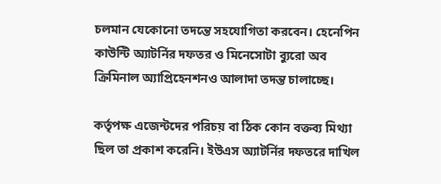চলমান যেকোনো তদন্তে সহযোগিতা করবেন। হেনেপিন কাউন্টি অ্যাটর্নির দফতর ও মিনেসোটা ব্যুরো অব ক্রিমিনাল অ্যাপ্রিহেনশনও আলাদা তদন্ত চালাচ্ছে।

কর্তৃপক্ষ এজেন্টদের পরিচয় বা ঠিক কোন বক্তব্য মিথ্যা ছিল তা প্রকাশ করেনি। ইউএস অ্যাটর্নির দফতরে দাখিল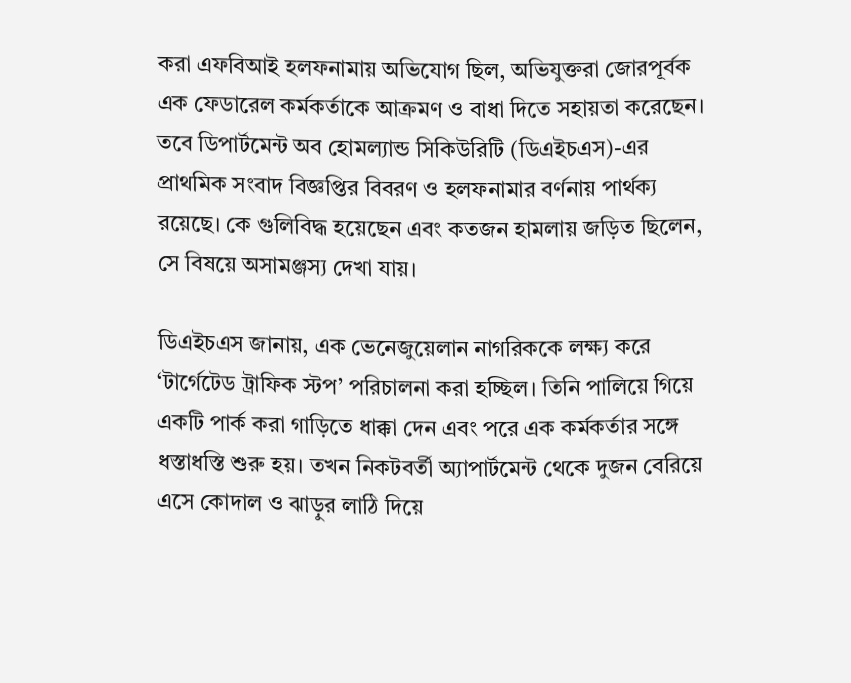করা এফবিআই হলফনামায় অভিযোগ ছিল, অভিযুক্তরা জোরপূর্বক এক ফেডারেল কর্মকর্তাকে আক্রমণ ও বাধা দিতে সহায়তা করেছেন। তবে ডিপার্টমেন্ট অব হোমল্যান্ড সিকিউরিটি (ডিএইচএস)-এর প্রাথমিক সংবাদ বিজ্ঞপ্তির বিবরণ ও হলফনামার বর্ণনায় পার্থক্য রয়েছে। কে গুলিবিদ্ধ হয়েছেন এবং কতজন হামলায় জড়িত ছিলেন, সে বিষয়ে অসামঞ্জস্য দেখা যায়।

ডিএইচএস জানায়, এক ভেনেজুয়েলান নাগরিককে লক্ষ্য করে ‘টার্গেটেড ট্রাফিক স্টপ’ পরিচালনা করা হচ্ছিল। তিনি পালিয়ে গিয়ে একটি পার্ক করা গাড়িতে ধাক্কা দেন এবং পরে এক কর্মকর্তার সঙ্গে ধস্তাধস্তি শুরু হয়। তখন নিকটবর্তী অ্যাপার্টমেন্ট থেকে দুজন বেরিয়ে এসে কোদাল ও ঝাড়ুর লাঠি দিয়ে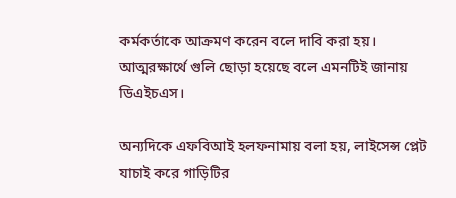কর্মকর্তাকে আক্রমণ করেন বলে দাবি করা হয়। আত্মরক্ষার্থে গুলি ছোড়া হয়েছে বলে এমনটিই জানায় ডিএইচএস।

অন্যদিকে এফবিআই হলফনামায় বলা হয়, লাইসেন্স প্লেট যাচাই করে গাড়িটির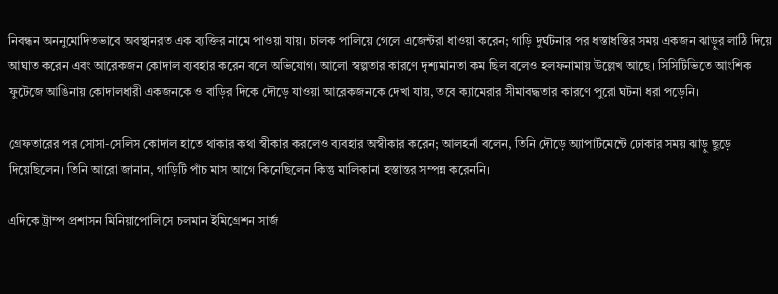নিবন্ধন অননুমোদিতভাবে অবস্থানরত এক ব্যক্তির নামে পাওয়া যায়। চালক পালিয়ে গেলে এজেন্টরা ধাওয়া করেন; গাড়ি দুর্ঘটনার পর ধস্তাধস্তির সময় একজন ঝাড়ুর লাঠি দিয়ে আঘাত করেন এবং আরেকজন কোদাল ব্যবহার করেন বলে অভিযোগ। আলো স্বল্পতার কারণে দৃশ্যমানতা কম ছিল বলেও হলফনামায় উল্লেখ আছে। সিসিটিভিতে আংশিক ফুটেজে আঙিনায় কোদালধারী একজনকে ও বাড়ির দিকে দৌড়ে যাওয়া আরেকজনকে দেখা যায়, তবে ক্যামেরার সীমাবদ্ধতার কারণে পুরো ঘটনা ধরা পড়েনি।

গ্রেফতারের পর সোসা-সেলিস কোদাল হাতে থাকার কথা স্বীকার করলেও ব্যবহার অস্বীকার করেন; আলহর্না বলেন, তিনি দৌড়ে অ্যাপার্টমেন্টে ঢোকার সময় ঝাড়ু ছুড়ে দিয়েছিলেন। তিনি আরো জানান, গাড়িটি পাঁচ মাস আগে কিনেছিলেন কিন্তু মালিকানা হস্তান্তর সম্পন্ন করেননি।

এদিকে ট্রাম্প প্রশাসন মিনিয়াপোলিসে চলমান ইমিগ্রেশন সার্জ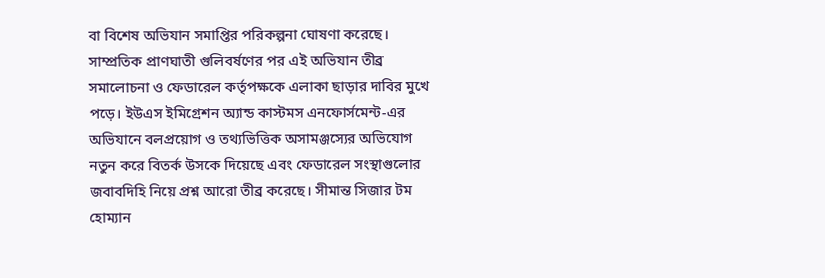বা বিশেষ অভিযান সমাপ্তির পরিকল্পনা ঘোষণা করেছে। সাম্প্রতিক প্রাণঘাতী গুলিবর্ষণের পর এই অভিযান তীব্র সমালোচনা ও ফেডারেল কর্তৃপক্ষকে এলাকা ছাড়ার দাবির মুখে পড়ে। ইউএস ইমিগ্রেশন অ্যান্ড কাস্টমস এনফোর্সমেন্ট-এর অভিযানে বলপ্রয়োগ ও তথ্যভিত্তিক অসামঞ্জস্যের অভিযোগ নতুন করে বিতর্ক উসকে দিয়েছে এবং ফেডারেল সংস্থাগুলোর জবাবদিহি নিয়ে প্রশ্ন আরো তীব্র করেছে। সীমান্ত সিজার টম হোম্যান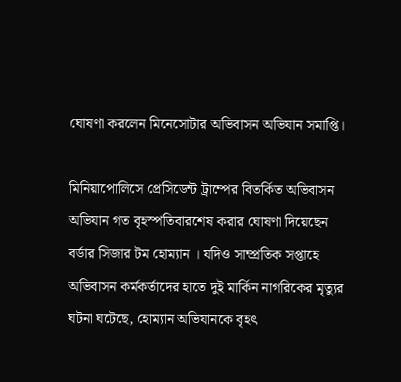ঘোষণা করলেন মিনেসোটার অভিবাসন অভিযান সমাপ্তি।

মিনিয়াপোলিসে প্রেসিডেন্ট ট্রাম্পের বিতর্কিত অভিবাসন অভিযান গত বৃহস্পতিবারশেষ করার ঘোষণা দিয়েছেন বর্ডার সিজার টম হোম্যান । যদিও সাম্প্রতিক সপ্তাহে অভিবাসন কর্মকর্তাদের হাতে দুই মার্কিন নাগরিকের মৃত্যুর ঘটনা ঘটেছে, হোম্যান অভিযানকে বৃহৎ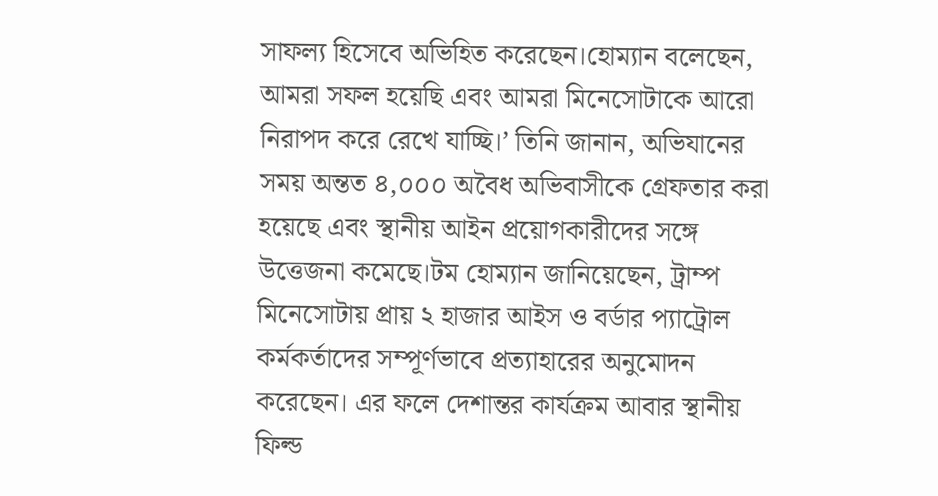সাফল্য হিসেবে অভিহিত করেছেন।হোম্যান বলেছেন, আমরা সফল হয়েছি এবং আমরা মিনেসোটাকে আরো নিরাপদ করে রেখে যাচ্ছি।’ তিনি জানান, অভিযানের সময় অন্তত ৪,০০০ অবৈধ অভিবাসীকে গ্রেফতার করা হয়েছে এবং স্থানীয় আইন প্রয়োগকারীদের সঙ্গে উত্তেজনা কমেছে।টম হোম্যান জানিয়েছেন, ট্রাম্প মিনেসোটায় প্রায় ২ হাজার আইস ও বর্ডার প্যাট্রোল কর্মকর্তাদের সম্পূর্ণভাবে প্রত্যাহারের অনুমোদন করেছেন। এর ফলে দেশান্তর কার্যক্রম আবার স্থানীয় ফিল্ড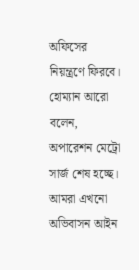অফিসের নিয়ন্ত্রণে ফিরবে। হোম্যান আরো বলেন, অপারেশন মেট্রো সার্জ শেষ হচ্ছে। আমরা এখনো অভিবাসন আইন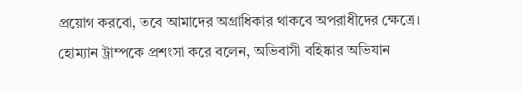প্রয়োগ করবো, তবে আমাদের অগ্রাধিকার থাকবে অপরাধীদের ক্ষেত্রে। হোম্যান ট্রাম্পকে প্রশংসা করে বলেন, অভিবাসী বহিষ্কার অভিযান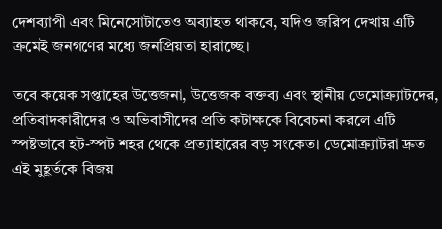দেশব্যাপী এবং মিনেসোটাতেও অব্যাহত থাকবে, যদিও জরিপ দেখায় এটি ক্রমেই জনগণের মধ্যে জনপ্রিয়তা হারাচ্ছে।

তবে কয়েক সপ্তাহের উত্তেজনা, উত্তেজক বক্তব্য এবং স্থানীয় ডেমোক্র্যাটদের, প্রতিবাদকারীদের ও অভিবাসীদের প্রতি কটাক্ষকে বিবেচনা করলে এটি স্পষ্টভাবে হট-স্পট শহর থেকে প্রত্যাহারের বড় সংকেত। ডেমোক্র্যাটরা দ্রুত এই মুহূর্তকে বিজয়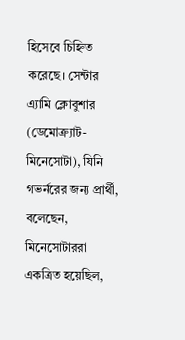হিসেবে চিহ্নিত করেছে। সেন্টার এ্যামি ক্লোবুশার (ডেমোক্র্যাট-মিনেসোটা), যিনি গভর্নরের জন্য প্রার্থী, বলেছেন, মিনেসোটাররা একত্রিত হয়েছিল,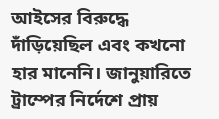আইসের বিরুদ্ধে দাঁড়িয়েছিল এবং কখনো হার মানেনি। জানুয়ারিতে ট্রাম্পের নির্দেশে প্রায়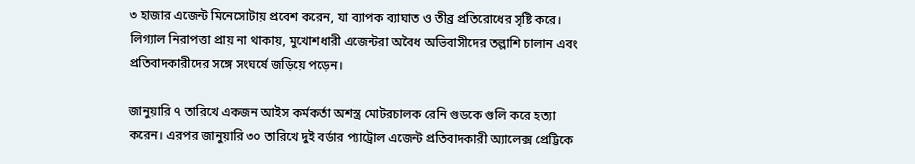৩ হাজার এজেন্ট মিনেসোটায় প্রবেশ করেন, যা ব্যাপক ব্যাঘাত ও তীব্র প্রতিরোধের সৃষ্টি করে। লিগ্যাল নিরাপত্তা প্রায় না থাকায়, মুখোশধারী এজেন্টরা অবৈধ অভিবাসীদের তল্লাশি চালান এবং প্রতিবাদকারীদের সঙ্গে সংঘর্ষে জড়িয়ে পড়েন।

জানুয়ারি ৭ তারিখে একজন আইস কর্মকর্তা অশস্ত্র মোটরচালক রেনি গুডকে গুলি করে হত্যা করেন। এরপর জানুয়ারি ৩০ তারিখে দুই বর্ডার প্যাট্রোল এজেন্ট প্রতিবাদকারী অ্যালেক্স প্রেট্টিকে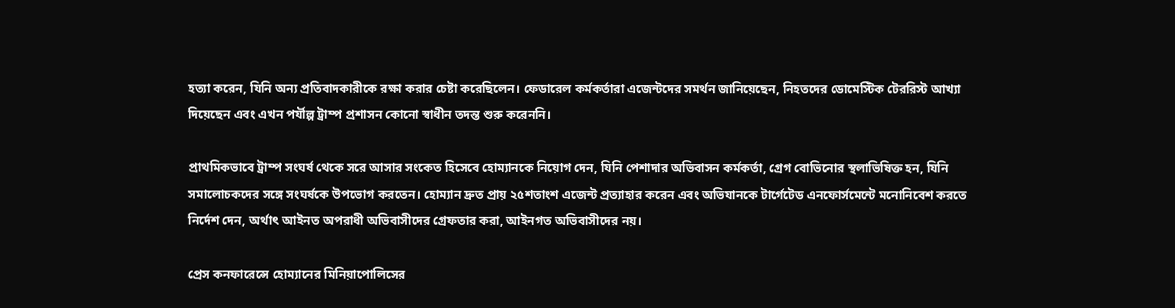হত্যা করেন, যিনি অন্য প্রতিবাদকারীকে রক্ষা করার চেষ্টা করেছিলেন। ফেডারেল কর্মকর্তারা এজেন্টদের সমর্থন জানিয়েছেন, নিহতদের ডোমেস্টিক টেররিস্ট আখ্যা দিয়েছেন এবং এখন পর্যৗল্প ট্রাম্প প্রশাসন কোনো স্বাধীন তদন্ত শুরু করেননি।

প্রাথমিকভাবে ট্রাম্প সংঘর্ষ থেকে সরে আসার সংকেত হিসেবে হোম্যানকে নিয়োগ দেন, যিনি পেশাদার অভিবাসন কর্মকর্তা, গ্রেগ বোভিনোর স্থলাভিষিক্ত হন, যিনি সমালোচকদের সঙ্গে সংঘর্ষকে উপভোগ করতেন। হোম্যান দ্রুত প্রায় ২৫শতাংশ এজেন্ট প্রত্যাহার করেন এবং অভিযানকে টার্গেটেড এনফোর্সমেন্টে মনোনিবেশ করতে নির্দেশ দেন, অর্থাৎ আইনত অপরাধী অভিবাসীদের গ্রেফতার করা, আইনগত অভিবাসীদের নয়।

প্রেস কনফারেন্সে হোম্যানের মিনিয়াপোলিসের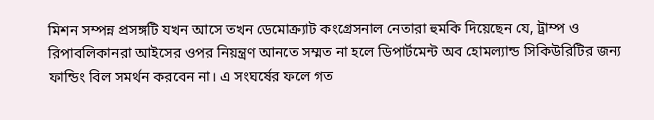মিশন সম্পন্ন প্রসঙ্গটি যখন আসে তখন ডেমোক্র্যাট কংগ্রেসনাল নেতারা হুমকি দিয়েছেন যে, ট্রাম্প ও রিপাবলিকানরা আইসের ওপর নিয়ন্ত্রণ আনতে সম্মত না হলে ডিপার্টমেন্ট অব হোমল্যান্ড সিকিউরিটির জন্য ফান্ডিং বিল সমর্থন করবেন না। এ সংঘর্ষের ফলে গত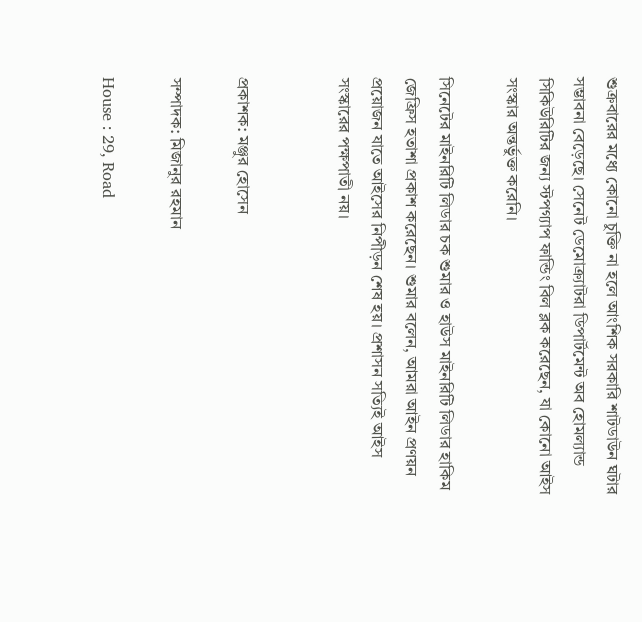শুক্রবারের মধ্যে কোনো চুক্তি না হলে আংশিক সরকারি শাটডাউন ঘটার সম্ভাবনা বেড়েছে। সেনেট ডেমোক্র্যাটরা ডিপার্টমেন্ট অব হোমল্যান্ড সিকিউরিটির জন্য স্টপগ্যাপ ফান্ডিং বিল ব্লক করেছেন, যা কোনো আইস সংস্কার অন্তর্ভুক্ত করেনি।

সিনেটের মাইনরিটি লিডার চক শুমার ও হাউস মাইনরিটি লিডার হাকিম জেফ্রিস হতাশা প্রকাশ করেছেন। শুমার বলেন, আমরা আইন প্রণয়ন প্রয়োজন যাতে আইসের নিপীড়ন শেষ হয়। প্রশাসন সত্যিই আইস সংস্কারের পক্ষপাতী নয়।


প্রকাশক: মঞ্জুর হোসেন

সম্পাদক: মিজানুর রহমান

House : 29, Road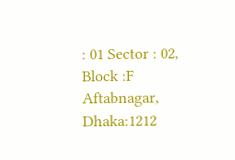: 01 Sector : 02, Block :F Aftabnagar, Dhaka:1212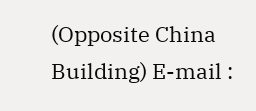(Opposite China Building) E-mail :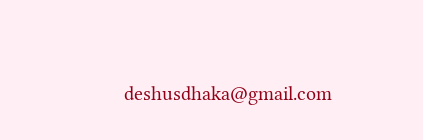deshusdhaka@gmail.com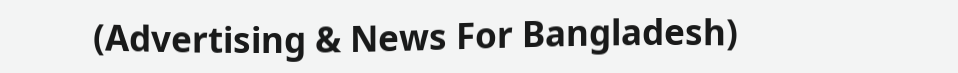(Advertising & News For Bangladesh)